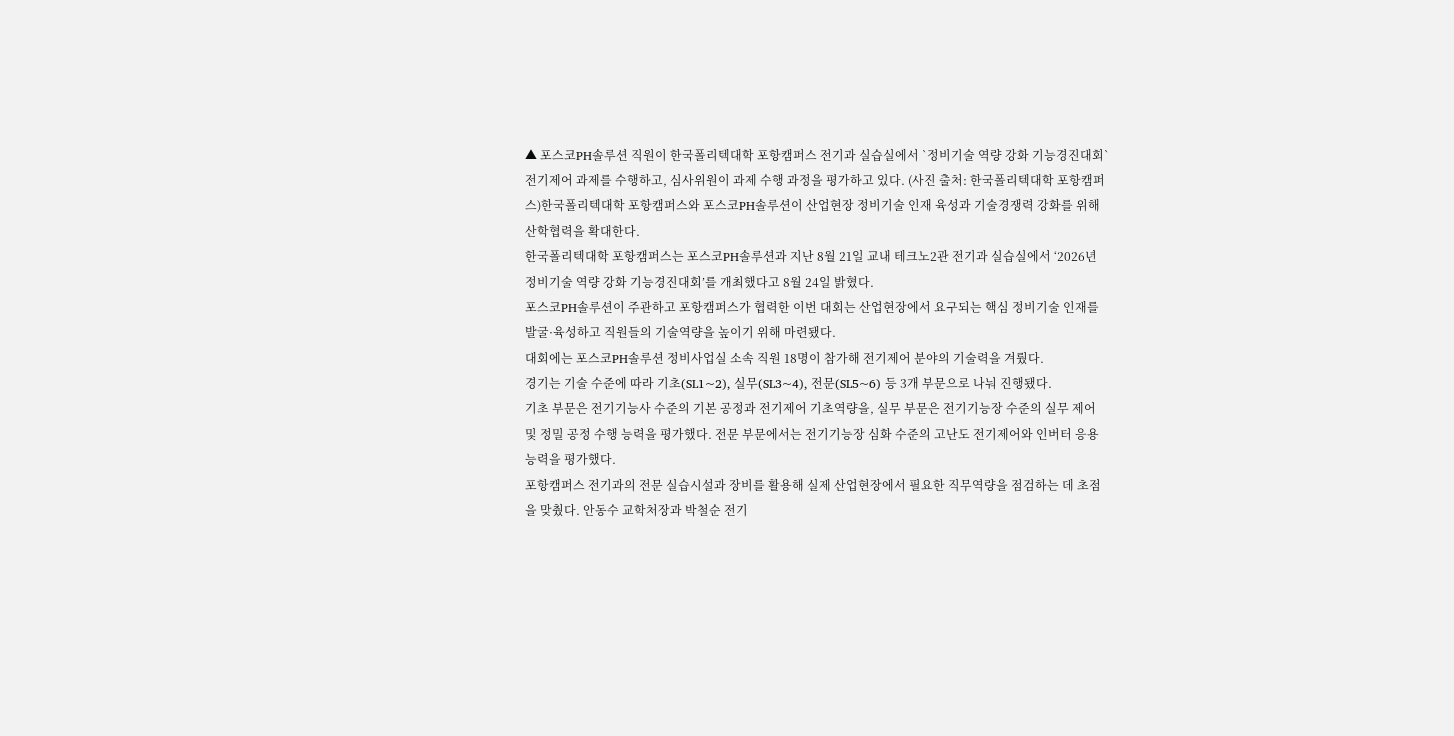▲ 포스코PH솔루션 직원이 한국폴리텍대학 포항캠퍼스 전기과 실습실에서 `정비기술 역량 강화 기능경진대회` 전기제어 과제를 수행하고, 심사위원이 과제 수행 과정을 평가하고 있다. (사진 출처: 한국폴리텍대학 포항캠퍼스)한국폴리텍대학 포항캠퍼스와 포스코PH솔루션이 산업현장 정비기술 인재 육성과 기술경쟁력 강화를 위해 산학협력을 확대한다.
한국폴리텍대학 포항캠퍼스는 포스코PH솔루션과 지난 8월 21일 교내 테크노2관 전기과 실습실에서 ‘2026년 정비기술 역량 강화 기능경진대회’를 개최했다고 8월 24일 밝혔다.
포스코PH솔루션이 주관하고 포항캠퍼스가 협력한 이번 대회는 산업현장에서 요구되는 핵심 정비기술 인재를 발굴·육성하고 직원들의 기술역량을 높이기 위해 마련됐다.
대회에는 포스코PH솔루션 정비사업실 소속 직원 18명이 참가해 전기제어 분야의 기술력을 겨뤘다.
경기는 기술 수준에 따라 기초(SL1~2), 실무(SL3~4), 전문(SL5~6) 등 3개 부문으로 나눠 진행됐다.
기초 부문은 전기기능사 수준의 기본 공정과 전기제어 기초역량을, 실무 부문은 전기기능장 수준의 실무 제어 및 정밀 공정 수행 능력을 평가했다. 전문 부문에서는 전기기능장 심화 수준의 고난도 전기제어와 인버터 응용 능력을 평가했다.
포항캠퍼스 전기과의 전문 실습시설과 장비를 활용해 실제 산업현장에서 필요한 직무역량을 점검하는 데 초점을 맞췄다. 안동수 교학처장과 박철순 전기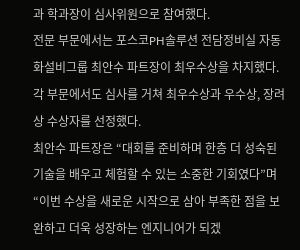과 학과장이 심사위원으로 참여했다.
전문 부문에서는 포스코PH솔루션 전담정비실 자동화설비그룹 최안수 파트장이 최우수상을 차지했다. 각 부문에서도 심사를 거쳐 최우수상과 우수상, 장려상 수상자를 선정했다.
최안수 파트장은 “대회를 준비하며 한층 더 성숙된 기술을 배우고 체험할 수 있는 소중한 기회였다”며 “이번 수상을 새로운 시작으로 삼아 부족한 점을 보완하고 더욱 성장하는 엔지니어가 되겠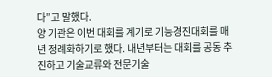다”고 말했다.
양 기관은 이번 대회를 계기로 기능경진대회를 매년 정례화하기로 했다. 내년부터는 대회를 공동 추진하고 기술교류와 전문기술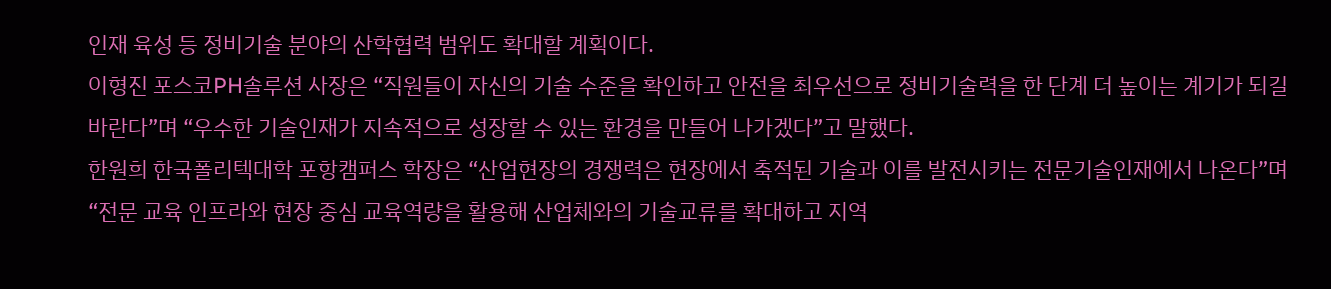인재 육성 등 정비기술 분야의 산학협력 범위도 확대할 계획이다.
이형진 포스코PH솔루션 사장은 “직원들이 자신의 기술 수준을 확인하고 안전을 최우선으로 정비기술력을 한 단계 더 높이는 계기가 되길 바란다”며 “우수한 기술인재가 지속적으로 성장할 수 있는 환경을 만들어 나가겠다”고 말했다.
한원희 한국폴리텍대학 포항캠퍼스 학장은 “산업현장의 경쟁력은 현장에서 축적된 기술과 이를 발전시키는 전문기술인재에서 나온다”며 “전문 교육 인프라와 현장 중심 교육역량을 활용해 산업체와의 기술교류를 확대하고 지역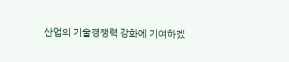산업의 기술경쟁력 강화에 기여하겠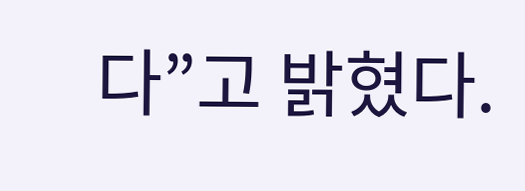다”고 밝혔다.